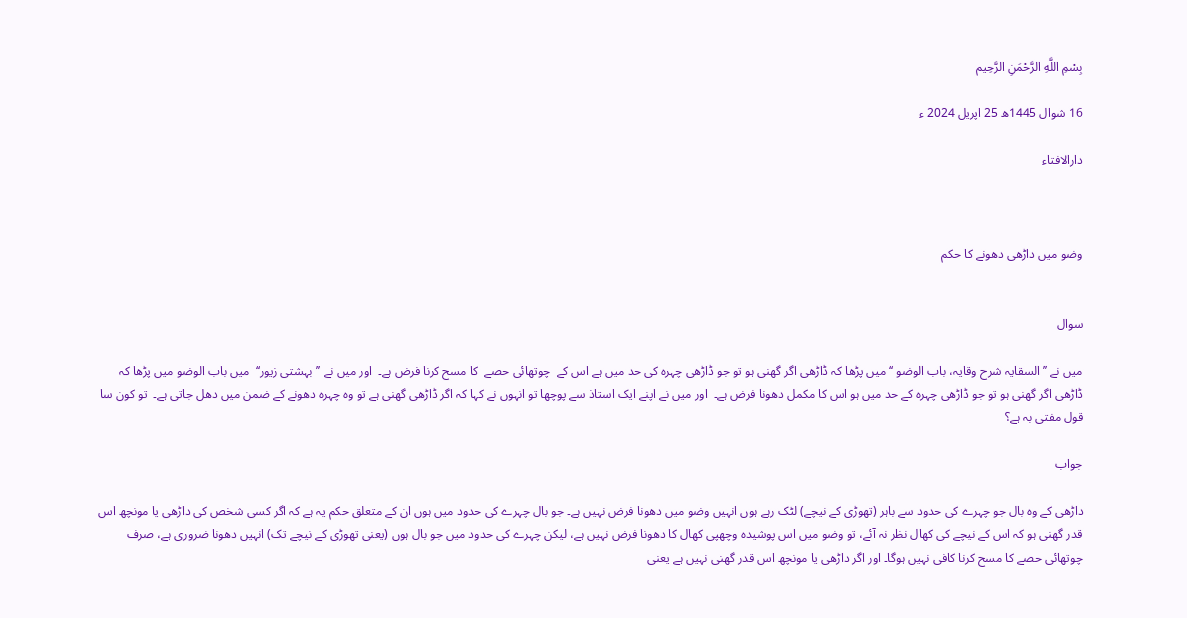بِسْمِ اللَّهِ الرَّحْمَنِ الرَّحِيم

16 شوال 1445ھ 25 اپریل 2024 ء

دارالافتاء



وضو میں داڑھی دھونے کا حکم


سوال

میں نے ’’السقایہ شرح وقایہ، باب الوضو ‘‘ میں پڑھا کہ ڈاڑھی اگر گھنی ہو تو جو ڈاڑھی چہرہ کی حد میں ہے اس کے  چوتھائی حصے  کا مسح کرنا فرض ہے۔  اور میں نے ’’بہشتی زیور‘‘  میں باب الوضو میں پڑھا کہ ڈاڑھی اگر گھنی ہو تو جو ڈاڑھی چہرہ کے حد میں ہو اس کا مکمل دھونا فرض ہے۔  اور میں نے اپنے ایک استاذ سے پوچھا تو انہوں نے کہا کہ اگر ڈاڑھی گھنی ہے تو وہ چہرہ دھونے کے ضمن میں دھل جاتی ہے۔  تو کون سا قول مفتی بہ ہے؟

جواب

داڑھی کے وہ بال جو چہرے کی حدود سے باہر (تھوڑی کے نیچے) لٹک رہے ہوں انہیں وضو میں دھونا فرض نہیں ہے۔ جو بال چہرے کی حدود میں ہوں ان کے متعلق حکم یہ ہے کہ اگر کسی شخص کی داڑھی یا مونچھ اس قدر گھنی ہو کہ اس کے نیچے کی کھال نظر نہ آئے، تو وضو میں اس پوشیدہ وچھپی کھال کا دھونا فرض نہیں ہے، لیکن چہرے کی حدود میں جو بال ہوں (یعنی تھوڑی کے نیچے تک) انہیں دھونا ضروری ہے، صرف چوتھائی حصے کا مسح کرنا کافی نہیں ہوگا۔ اور اگر داڑھی یا مونچھ اس قدر گھنی نہیں ہے یعنی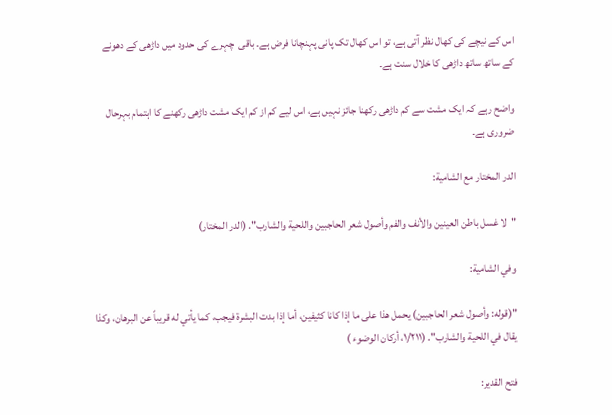اس کے نیچے کی کھال نظر آتی ہے، تو اس کھال تک پانی پہنچانا فرض ہے۔ باقی  چہرے کی حدود میں داڑھی کے دھونے کے ساتھ ساتھ داڑھی کا خلال سنت ہے۔

واضح رہے کہ ایک مشت سے کم داڑھی رکھنا جائز نہیں ہے، اس لیے کم از کم ایک مشت داڑھی رکھنے کا اہتمام بہرحال ضروری ہے۔

الدر المختار مع الشامیة:

"لا غسل باطن العینین والأنف والفم وأصول شعر الحاجبین واللحیة والشارب". (الدر المختار)

وفي الشامیة:

"(قوله: وأصول شعر الحاجبین) یحمل هذا علی ما إذا کانا کثیفین، أما إذا بدت البشرة فیجب، کما یأتي له قریباً عن البرهان، وکذا یقال في اللحیة والشارب". (۱/۲۱۱، أرکان الوضوء )

فتح القدیر: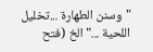"وسنن الطهارة ...تخلیل اللحیة ..." الخ (فتح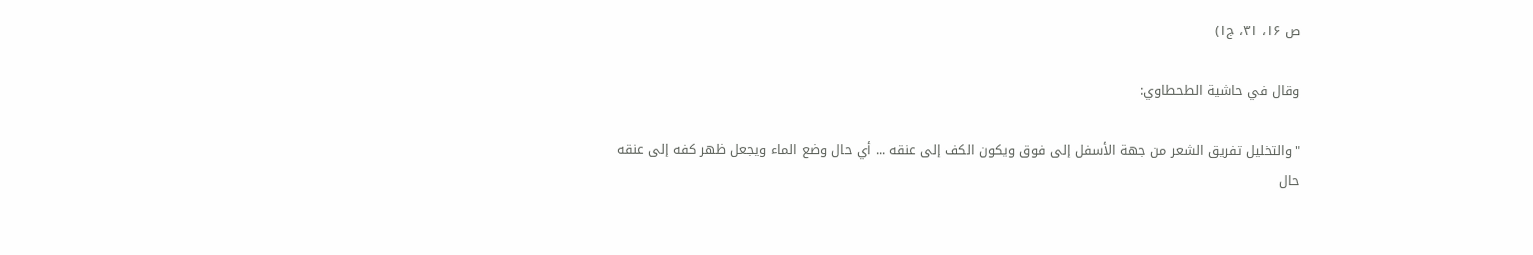ص ۱۶، ۳۱، ج۱)

وقال في حاشیة الطحطاوي:

"والتخلیل تفریق الشعر من جهة الأسفل إلی فوق ویکون الکف إلی عنقه ... أي حال وضع الماء ویجعل ظهر کفه إلی عنقه حال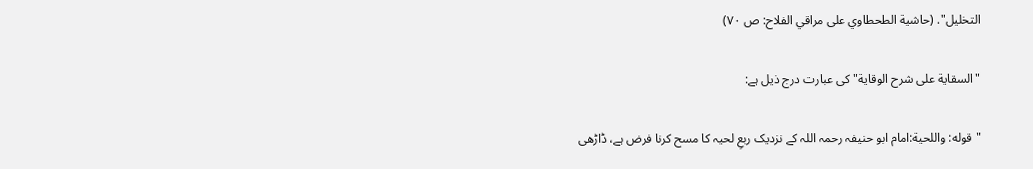التخلیل". (حاشیة الطحطاوي علی مراقي الفلاح: ص ۷۰)

"السقاية على شرح الوقاية" کی عبارت درج ذیل ہے:

"قوله: واللحیة:امام ابو حنیفہ رحمہ اللہ کے نزدیک ربعِ لحیہ کا مسح کرنا فرض ہے، ڈاڑھی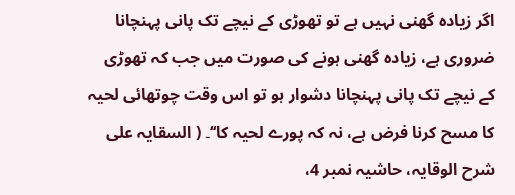اگر زیادہ گھنی نہیں ہے تو تھوڑی کے نیچے تک پانی پہنچانا ضروری ہے، زیادہ گھنی ہونے کی صورت میں جب کہ تھوڑی کے نیچے تک پانی پہنچانا دشوار ہو تو اس وقت چوتھائی لحیہ کا مسح کرنا فرض ہے، نہ کہ پورے لحیہ کا‘‘۔ ( السقایہ علی شرح الوقایہ، حاشیہ نمبر 4،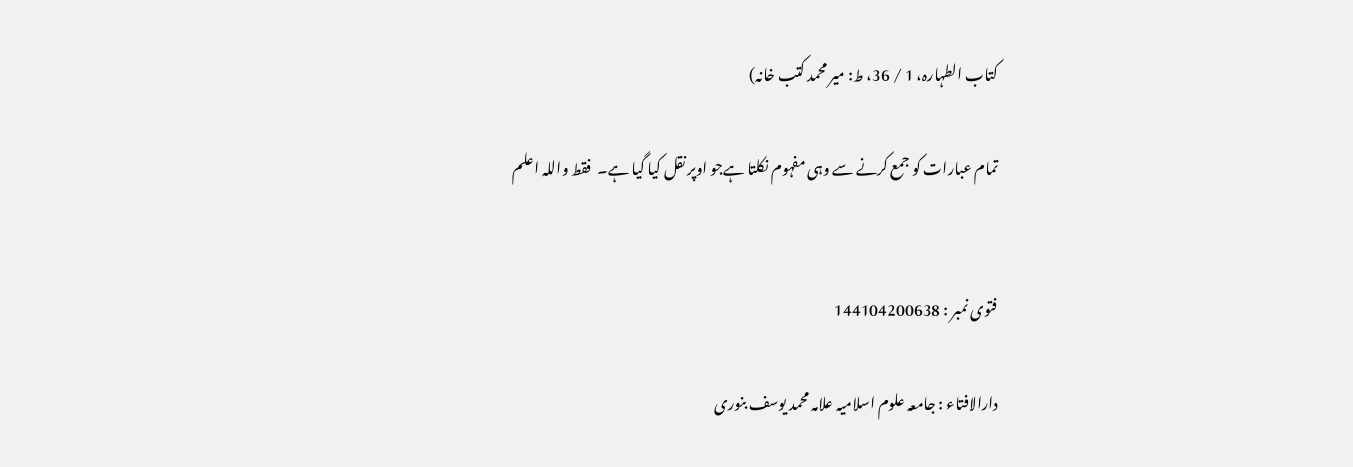کتاب الطہارہ، 1 / 36، ط: میر محمد کتب خانہ)

تمام عبارات کو جمع کرنے سے وہی مفہوم نکلتا ہےجو اوپر نقل کیا گیا ہے۔  فقط واللہ اعلم


فتوی نمبر : 144104200638

دارالافتاء : جامعہ علوم اسلامیہ علامہ محمد یوسف بنوری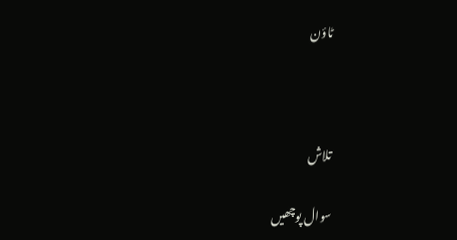ٹاؤن



تلاش

سوال پوچھیں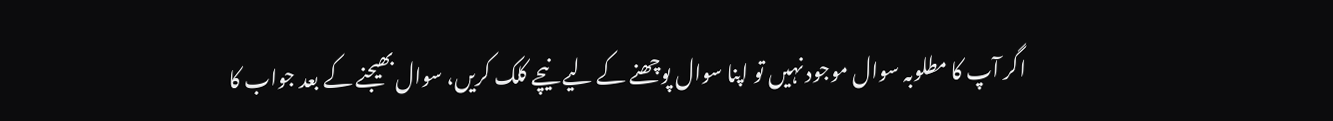اگر آپ کا مطلوبہ سوال موجود نہیں تو اپنا سوال پوچھنے کے لیے نیچے کلک کریں، سوال بھیجنے کے بعد جواب کا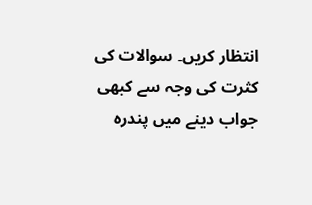انتظار کریں۔ سوالات کی کثرت کی وجہ سے کبھی جواب دینے میں پندرہ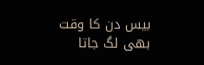بیس دن کا وقت بھی لگ جاتا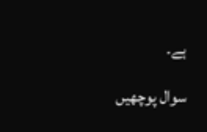ہے۔

سوال پوچھیں